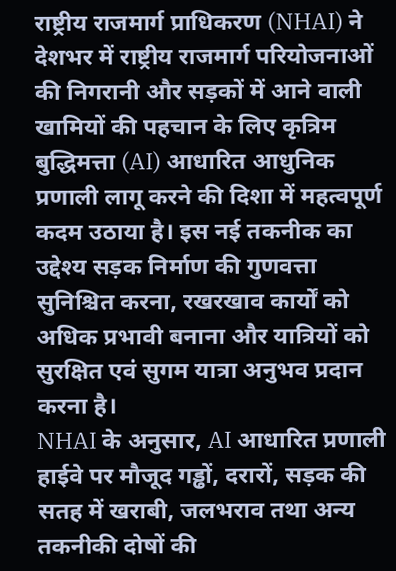राष्ट्रीय राजमार्ग प्राधिकरण (NHAI) ने देशभर में राष्ट्रीय राजमार्ग परियोजनाओं की निगरानी और सड़कों में आने वाली खामियों की पहचान के लिए कृत्रिम बुद्धिमत्ता (AI) आधारित आधुनिक प्रणाली लागू करने की दिशा में महत्वपूर्ण कदम उठाया है। इस नई तकनीक का उद्देश्य सड़क निर्माण की गुणवत्ता सुनिश्चित करना, रखरखाव कार्यों को अधिक प्रभावी बनाना और यात्रियों को सुरक्षित एवं सुगम यात्रा अनुभव प्रदान करना है।
NHAI के अनुसार, AI आधारित प्रणाली हाईवे पर मौजूद गड्ढों, दरारों, सड़क की सतह में खराबी, जलभराव तथा अन्य तकनीकी दोषों की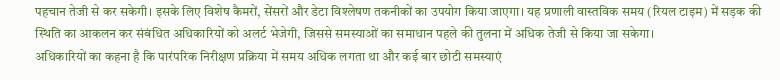पहचान तेजी से कर सकेगी। इसके लिए विशेष कैमरों, सेंसरों और डेटा विश्लेषण तकनीकों का उपयोग किया जाएगा। यह प्रणाली वास्तविक समय (रियल टाइम) में सड़क की स्थिति का आकलन कर संबंधित अधिकारियों को अलर्ट भेजेगी, जिससे समस्याओं का समाधान पहले की तुलना में अधिक तेजी से किया जा सकेगा।
अधिकारियों का कहना है कि पारंपरिक निरीक्षण प्रक्रिया में समय अधिक लगता था और कई बार छोटी समस्याएं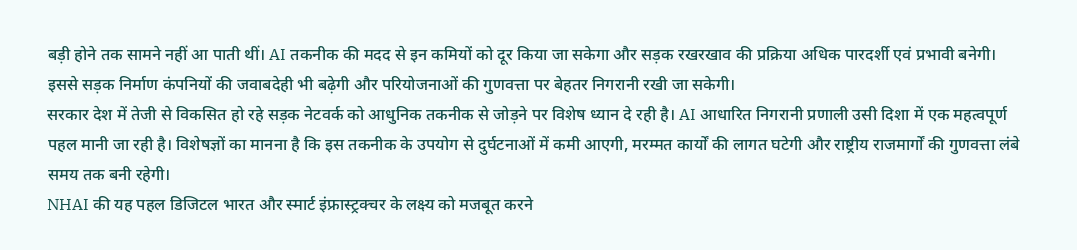बड़ी होने तक सामने नहीं आ पाती थीं। AI तकनीक की मदद से इन कमियों को दूर किया जा सकेगा और सड़क रखरखाव की प्रक्रिया अधिक पारदर्शी एवं प्रभावी बनेगी। इससे सड़क निर्माण कंपनियों की जवाबदेही भी बढ़ेगी और परियोजनाओं की गुणवत्ता पर बेहतर निगरानी रखी जा सकेगी।
सरकार देश में तेजी से विकसित हो रहे सड़क नेटवर्क को आधुनिक तकनीक से जोड़ने पर विशेष ध्यान दे रही है। AI आधारित निगरानी प्रणाली उसी दिशा में एक महत्वपूर्ण पहल मानी जा रही है। विशेषज्ञों का मानना है कि इस तकनीक के उपयोग से दुर्घटनाओं में कमी आएगी, मरम्मत कार्यों की लागत घटेगी और राष्ट्रीय राजमार्गों की गुणवत्ता लंबे समय तक बनी रहेगी।
NHAI की यह पहल डिजिटल भारत और स्मार्ट इंफ्रास्ट्रक्चर के लक्ष्य को मजबूत करने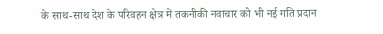के साथ-साथ देश के परिवहन क्षेत्र में तकनीकी नवाचार को भी नई गति प्रदान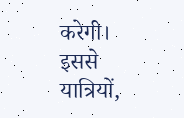करेगी। इससे यात्रियों,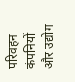परिवहन कंपनियों और उद्योग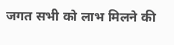जगत सभी को लाभ मिलने की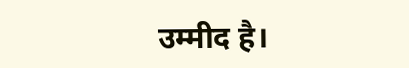उम्मीद है।